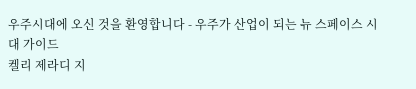우주시대에 오신 것을 환영합니다 - 우주가 산업이 되는 뉴 스페이스 시대 가이드
켈리 제라디 지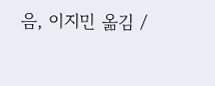음, 이지민 옮김 /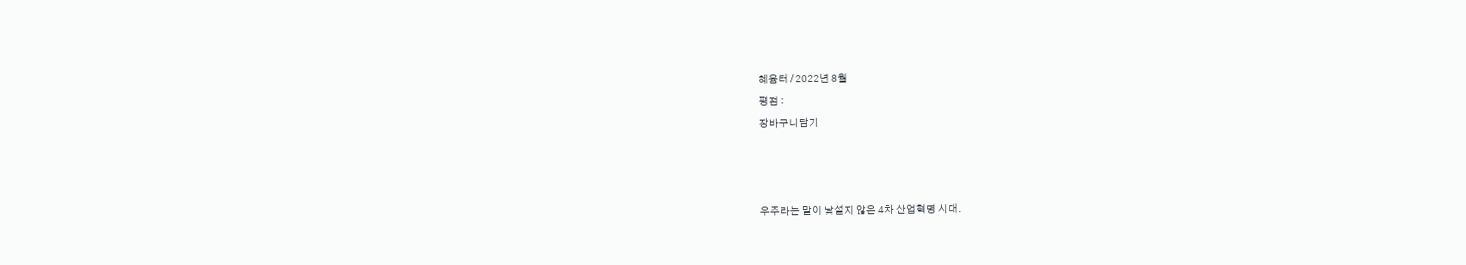혜윰터 / 2022년 8월
평점 :
장바구니담기



우주라는 말이 낯설지 않은 4차 산업혁명 시대.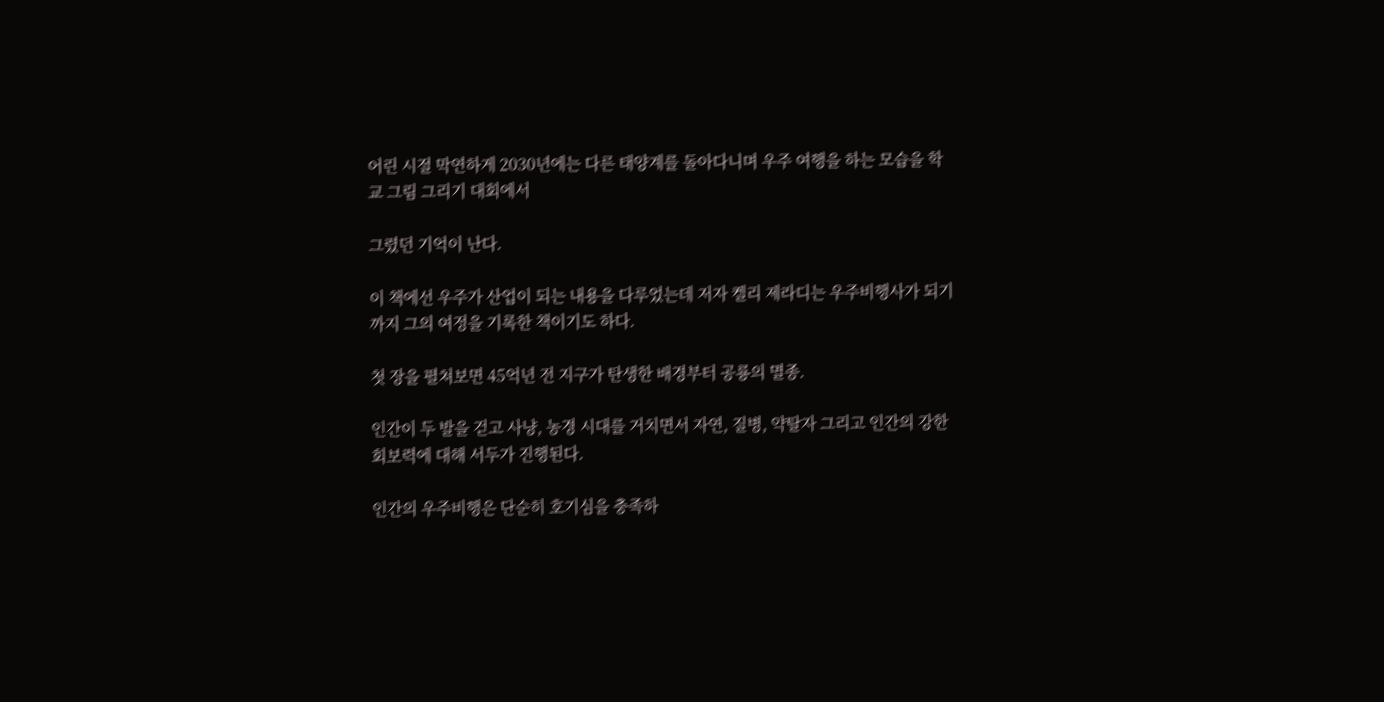어린 시절 막연하게 2030년에는 다른 태양계를 돌아다니며 우주 여행을 하는 모습을 학교 그림 그리기 대회에서

그렸던 기억이 난다.

이 책에선 우주가 산업이 되는 내용을 다루었는데 저자 켈리 제라디는 우주비행사가 되기까지 그의 여정을 기록한 책이기도 하다.

첫 장을 펼쳐보면 45억년 전 지구가 탄생한 배경부터 공룡의 멸종.

인간이 두 발을 걷고 사냥, 농경 시대를 거치면서 자연, 질병, 약탈자 그리고 인간의 강한 회보력에 대해 서두가 진행된다.

인간의 우주비행은 단순히 호기심을 충족하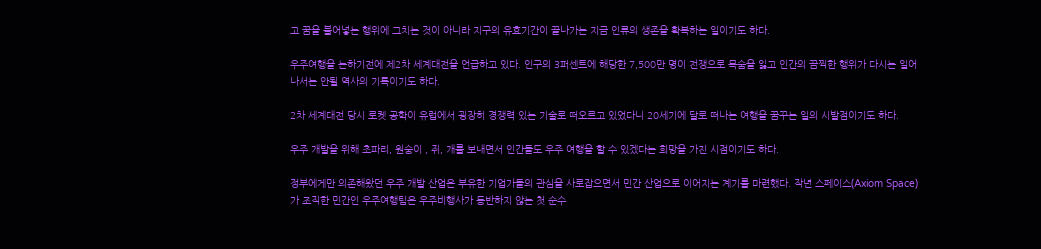고 꿈을 불어넣는 행위에 그치는 것이 아니라 지구의 유효기간이 끝나가는 지금 인류의 생존을 확복하는 일이기도 하다.

우주여행을 논하기전에 제2차 세계대전을 언급하고 있다. 인구의 3퍼센트에 해당한 7,500만 명이 전쟁으로 목숨을 잃고 인간의 끔찍한 행위가 다시는 일어나서는 안될 역사의 기록이기도 하다.

2차 세계대전 당시 로켓 공학이 유럽에서 굉장히 경쟁력 있는 기술로 떠오르고 있었다니 20세기에 달로 떠나는 여행을 꿈꾸는 일의 시발점이기도 하다.

우주 개발을 위해 초파리, 원숭이 , 쥐, 개를 보내면서 인간들도 우주 여행을 할 수 있겠다는 희망을 가진 시점이기도 하다.

정부에게만 의존해왔던 우주 개발 산업은 부유한 기업가들의 관심을 사로잡으면서 민간 산업으로 이어지는 계기를 마련했다. 작년 스페이스(Axiom Space)가 조직한 민간인 우주여행팀은 우주비행사가 동반하지 않는 첫 순수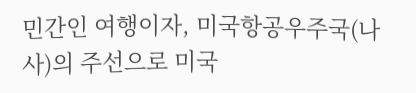민간인 여행이자, 미국항공우주국(나사)의 주선으로 미국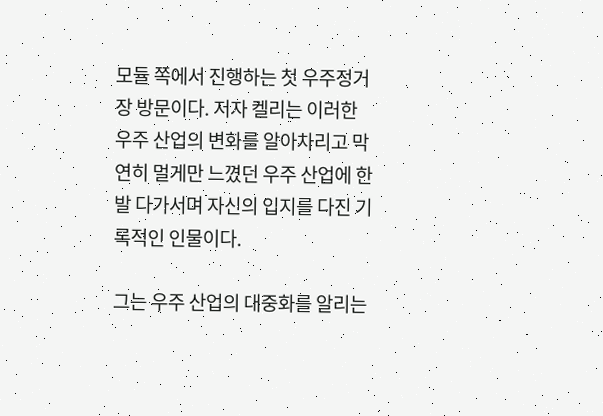모듈 쪽에서 진행하는 첫 우주정거장 방문이다. 저자 켈리는 이러한 우주 산업의 변화를 알아차리고 막연히 멀게만 느꼈던 우주 산업에 한 발 다가서며 자신의 입지를 다진 기록적인 인물이다.

그는 우주 산업의 대중화를 알리는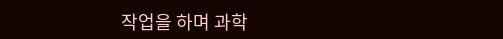작업을 하며 과학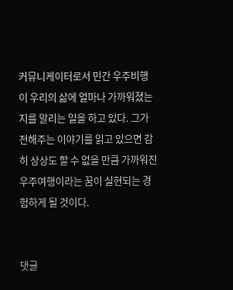커뮤니케이터로서 민간 우주비행이 우리의 삶에 얼마나 가까워졌는지를 알리는 일을 하고 있다. 그가 전해주는 이야기를 읽고 있으면 감히 상상도 할 수 없을 만큼 가까워진 우주여행이라는 꿈이 실현되는 경험하게 될 것이다.


댓글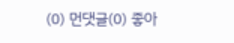(0) 먼댓글(0) 좋아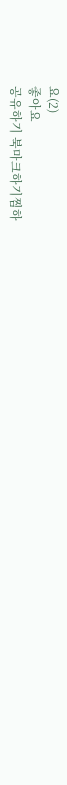요(2)
좋아요
공유하기 북마크하기찜하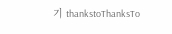기 thankstoThanksTo